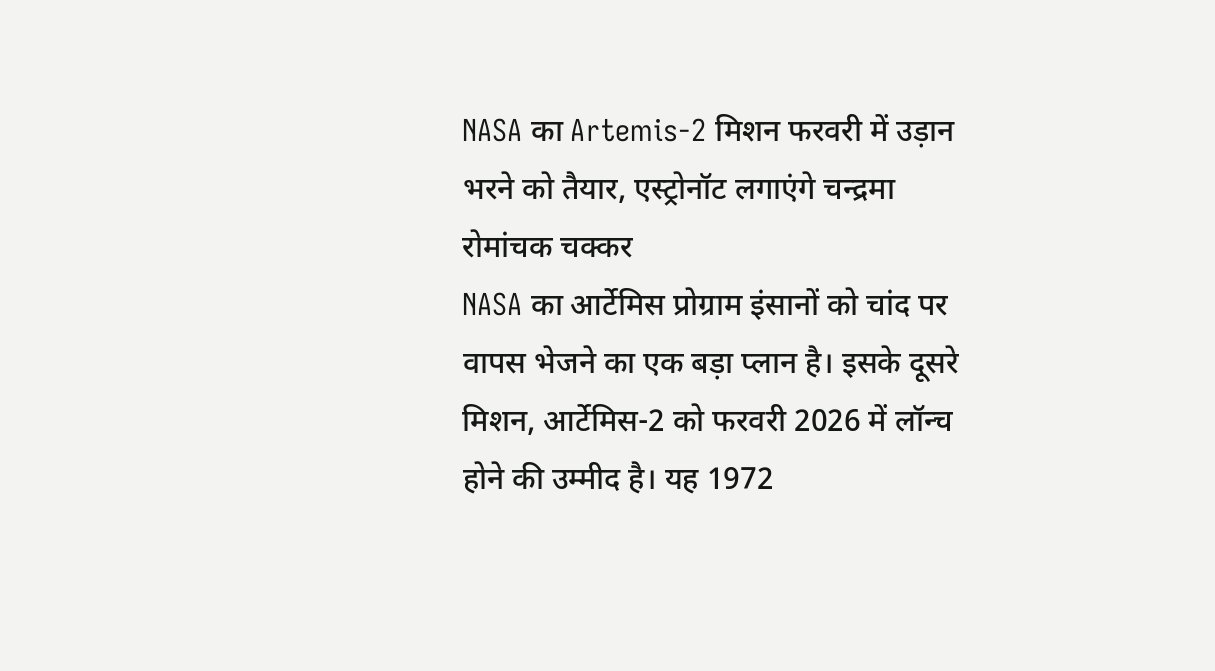NASA का Artemis-2 मिशन फरवरी में उड़ान भरने को तैयार, एस्ट्रोनॉट लगाएंगे चन्द्रमा रोमांचक चक्कर
NASA का आर्टेमिस प्रोग्राम इंसानों को चांद पर वापस भेजने का एक बड़ा प्लान है। इसके दूसरे मिशन, आर्टेमिस-2 को फरवरी 2026 में लॉन्च होने की उम्मीद है। यह 1972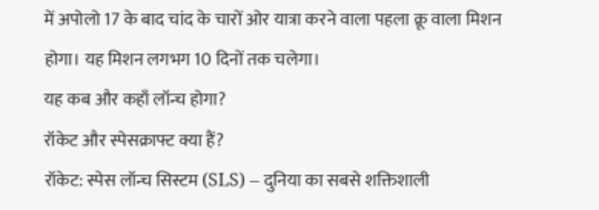में अपोलो 17 के बाद चांद के चारों ओर यात्रा करने वाला पहला क्रू वाला मिशन होगा। यह मिशन लगभग 10 दिनों तक चलेगा।
यह कब और कहाँ लॉन्च होगा?
रॉकेट और स्पेसक्राफ्ट क्या हैं?
रॉकेट: स्पेस लॉन्च सिस्टम (SLS) – दुनिया का सबसे शक्तिशाली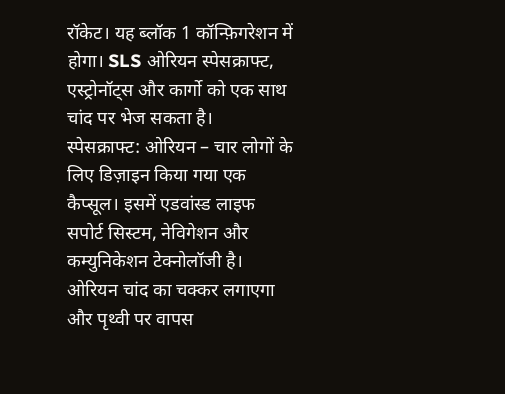रॉकेट। यह ब्लॉक 1 कॉन्फ़िगरेशन में होगा। SLS ओरियन स्पेसक्राफ्ट, एस्ट्रोनॉट्स और कार्गो को एक साथ चांद पर भेज सकता है।
स्पेसक्राफ्ट: ओरियन – चार लोगों के लिए डिज़ाइन किया गया एक कैप्सूल। इसमें एडवांस्ड लाइफ सपोर्ट सिस्टम, नेविगेशन और कम्युनिकेशन टेक्नोलॉजी है। ओरियन चांद का चक्कर लगाएगा और पृथ्वी पर वापस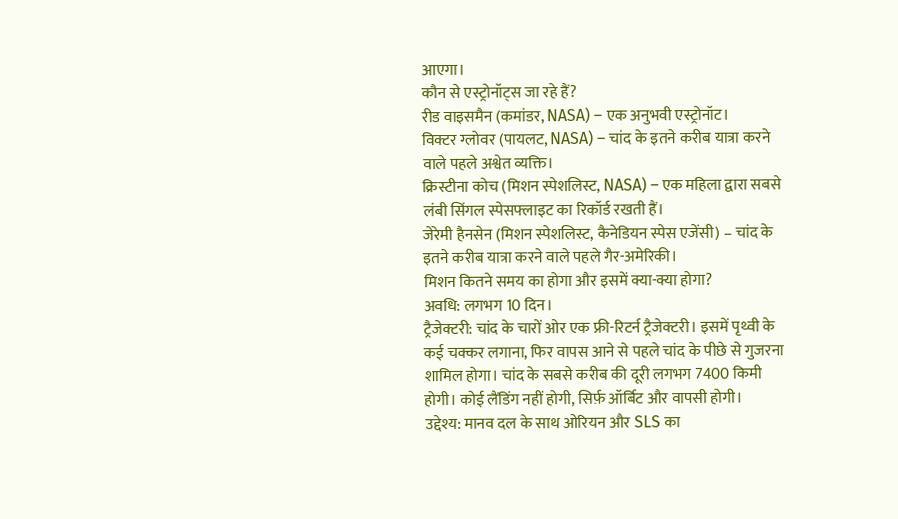आएगा।
कौन से एस्ट्रोनॉट्स जा रहे हैं?
रीड वाइसमैन (कमांडर, NASA) – एक अनुभवी एस्ट्रोनॉट।
विक्टर ग्लोवर (पायलट, NASA) – चांद के इतने करीब यात्रा करने वाले पहले अश्वेत व्यक्ति।
क्रिस्टीना कोच (मिशन स्पेशलिस्ट, NASA) – एक महिला द्वारा सबसे लंबी सिंगल स्पेसफ्लाइट का रिकॉर्ड रखती हैं।
जेरेमी हैनसेन (मिशन स्पेशलिस्ट, कैनेडियन स्पेस एजेंसी) – चांद के इतने करीब यात्रा करने वाले पहले गैर-अमेरिकी।
मिशन कितने समय का होगा और इसमें क्या-क्या होगा?
अवधि: लगभग 10 दिन।
ट्रैजेक्टरी: चांद के चारों ओर एक फ्री-रिटर्न ट्रैजेक्टरी। इसमें पृथ्वी के कई चक्कर लगाना, फिर वापस आने से पहले चांद के पीछे से गुजरना शामिल होगा। चांद के सबसे करीब की दूरी लगभग 7400 किमी होगी। कोई लैंडिंग नहीं होगी, सिर्फ़ ऑर्बिट और वापसी होगी।
उद्देश्य: मानव दल के साथ ओरियन और SLS का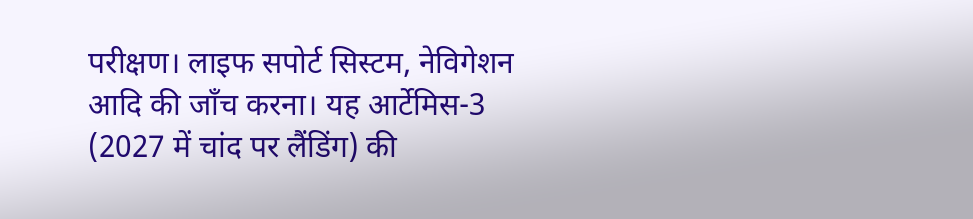परीक्षण। लाइफ सपोर्ट सिस्टम, नेविगेशन आदि की जाँच करना। यह आर्टेमिस-3 (2027 में चांद पर लैंडिंग) की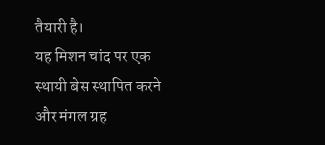तैयारी है।
यह मिशन चांद पर एक स्थायी बेस स्थापित करने और मंगल ग्रह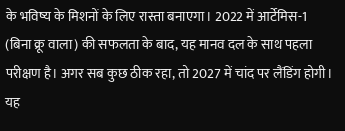के भविष्य के मिशनों के लिए रास्ता बनाएगा। 2022 में आर्टेमिस-1 (बिना क्रू वाला) की सफलता के बाद, यह मानव दल के साथ पहला परीक्षण है। अगर सब कुछ ठीक रहा, तो 2027 में चांद पर लैंडिंग होगी। यह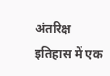अंतरिक्ष इतिहास में एक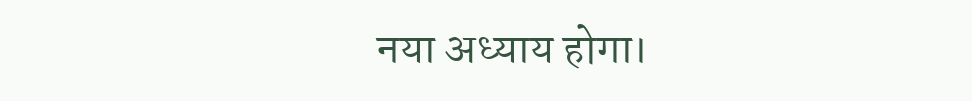नया अध्याय होगा।